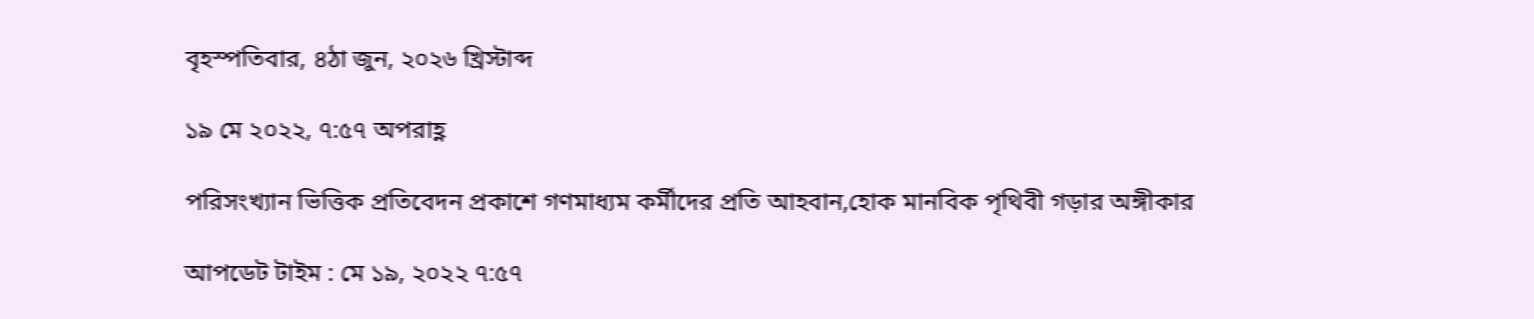বৃহস্পতিবার, ৪ঠা জুন, ২০২৬ খ্রিস্টাব্দ

১৯ মে ২০২২, ৭:৫৭ অপরাহ্ণ

পরিসংখ্যান ভিত্তিক প্রতিবেদন প্রকাশে গণমাধ্যম কর্মীদের প্রতি আহবান,হোক মানবিক পৃথিবী গড়ার অঙ্গীকার

আপডেট টাইম : মে ১৯, ২০২২ ৭:৫৭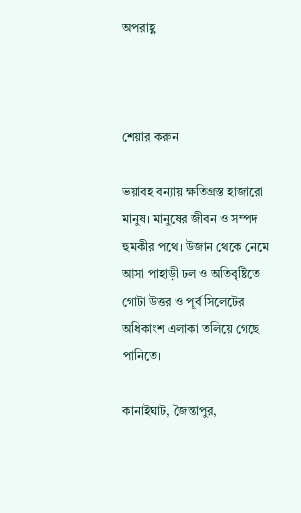অপরাহ্ণ



শেয়ার করুন

ভয়াবহ বন্যায় ক্ষতিগ্রস্ত হাজারো মানুষ। মানুষের জীবন ও সম্পদ হুমকীর পথে। উজান থেকে নেমে আসা পাহাড়ী ঢল ও অতিবৃষ্টিতে গোটা উত্তর ও পূর্ব সিলেটের অধিকাংশ এলাকা তলিয়ে গেছে পানিতে।

কানাইঘাট, জৈন্তাপুর,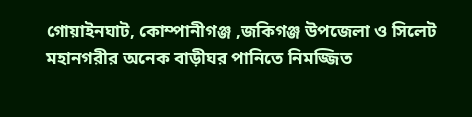গোয়াইনঘাট, কোম্পানীগঞ্জ ,জকিগঞ্জ উপজেলা ও সিলেট মহানগরীর অনেক বাড়ীঘর পানিতে নিমজ্জিত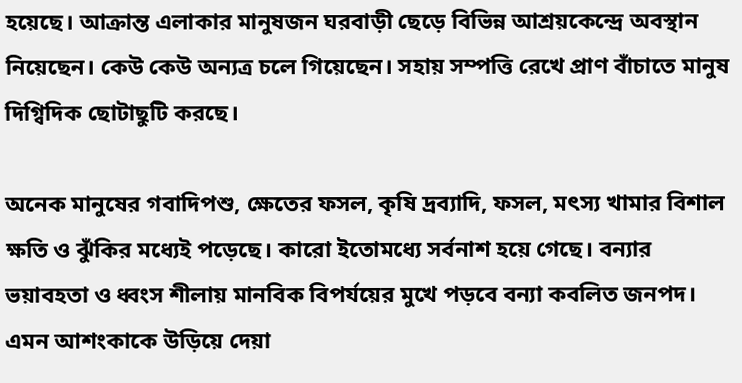হয়েছে। আক্রান্ত এলাকার মানুষজন ঘরবাড়ী ছেড়ে বিভিন্ন আশ্রয়কেন্দ্রে অবস্থান নিয়েছেন। কেউ কেউ অন্যত্র চলে গিয়েছেন। সহায় সম্পত্তি রেখে প্রাণ বাঁচাতে মানুষ দিগ্বিদিক ছোটাছুটি করছে।

অনেক মানুষের গবাদিপশু, ক্ষেতের ফসল, কৃষি দ্রব্যাদি, ফসল, মৎস্য খামার বিশাল ক্ষতি ও ঝুঁকির মধ্যেই পড়েছে। কারো ইতোমধ্যে সর্বনাশ হয়ে গেছে। বন্যার ভয়াবহতা ও ধ্বংস শীলায় মানবিক বিপর্যয়ের মুখে পড়বে বন্যা কবলিত জনপদ। এমন আশংকাকে উড়িয়ে দেয়া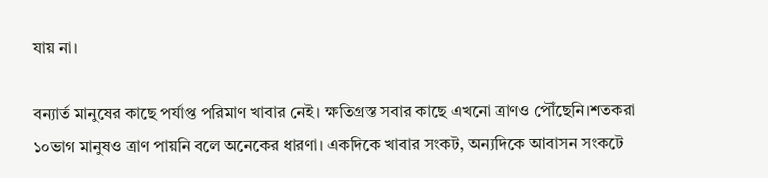যায় না।

বন্যার্ত মানুষের কাছে পর্যাপ্ত পরিমাণ খাবার নেই। ক্ষতিগ্রস্ত সবার কাছে এখনো ত্রাণও পৌঁছেনি।শতকরা ১০ভাগ মানুষও ত্রাণ পায়নি বলে অনেকের ধারণা। একদিকে খাবার সংকট, অন্যদিকে আবাসন সংকটে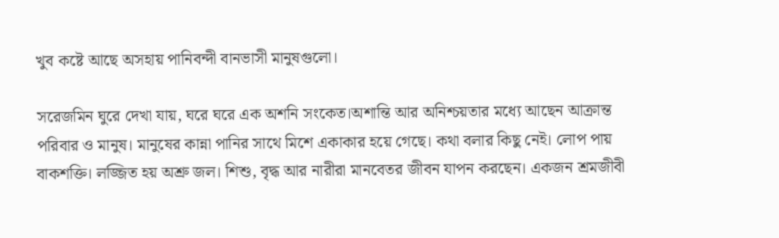খুব কষ্টে আছে অসহায় পানিবন্দী বানভাসী মানুষগুলো।

সরেজমিন ঘুরে দেখা যায়, ঘরে ঘরে এক অশনি সংকেত।অশান্তি আর অনিশ্চয়তার মধ্যে আছেন আক্রান্ত পরিবার ও মানুষ। মানুষের কান্না পানির সাথে মিশে একাকার হয়ে গেছে। কথা বলার কিছু নেই। লোপ পায় বাকশক্তি। লজ্জিত হয় অশ্রু জল। শিশু, বৃদ্ধ আর নারীরা মানবেতর জীবন যাপন করছেন। একজন শ্রমজীবী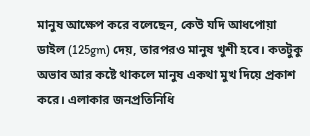মানুষ আক্ষেপ করে বলেছেন, কেউ যদি আধপোয়া ডাইল (125gm) দেয়, তারপরও মানুষ খুশী হবে। কতটুকু অভাব আর কষ্টে থাকলে মানুষ একথা মুখ দিয়ে প্রকাশ করে। এলাকার জনপ্রতিনিধি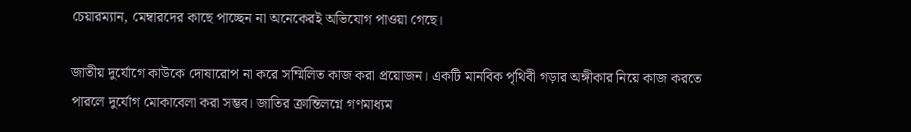চেয়ারম্যান, মেম্বারদের কাছে পাচ্ছেন না অনেকেরই অভিযোগ পাওয়া গেছে।

জাতীয় দুর্যোগে কাউকে দোষারোপ না করে সম্মিলিত কাজ করা প্রয়োজন। একটি মানবিক পৃথিবী গড়ার অঙ্গীকার নিয়ে কাজ করতে পারলে দুর্যোগ মোকাবেলা করা সম্ভব। জাতির ক্রান্তিলগ্নে গণমাধ্যম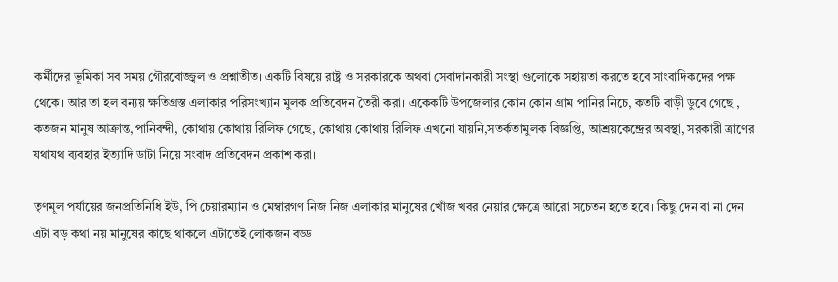কর্মীদের ভূমিকা সব সময় গৌরবোজ্জ্বল ও প্রশ্নাতীত। একটি বিষয়ে রাষ্ট্র ও সরকারকে অথবা সেবাদানকারী সংস্থা গুলোকে সহায়তা করতে হবে সাংবাদিকদের পক্ষ থেকে। আর তা হল বন্যয় ক্ষতিগ্রস্ত এলাকার পরিসংখ্যান মুলক প্রতিবেদন তৈরী করা। একেকটি উপজেলার কোন কোন গ্রাম পানির নিচে, কতটি বাড়ী ডুবে গেছে , কতজন মানুষ আক্রান্ত,পানিবন্দী, কোথায় কোথায় রিলিফ গেছে, কোথায় কোথায় রিলিফ এখনো যায়নি,সতর্কতামুলক বিজ্ঞপ্তি, আশ্রয়কেন্দ্রের অবস্থা, সরকারী ত্রাণের যথাযথ ব্যবহার ইত্যাদি ডাটা নিয়ে সংবাদ প্রতিবেদন প্রকাশ করা।

তৃণমূল পর্যায়ের জনপ্রতিনিধি ইউ, পি চেয়ারম্যান ও মেম্বারগণ নিজ নিজ এলাকার মানুষের খোঁজ খবর নেয়ার ক্ষেত্রে আরো সচেতন হতে হবে। কিছু দেন বা না দেন এটা বড় কথা নয় মানুষের কাছে থাকলে এটাতেই লোকজন বড্ড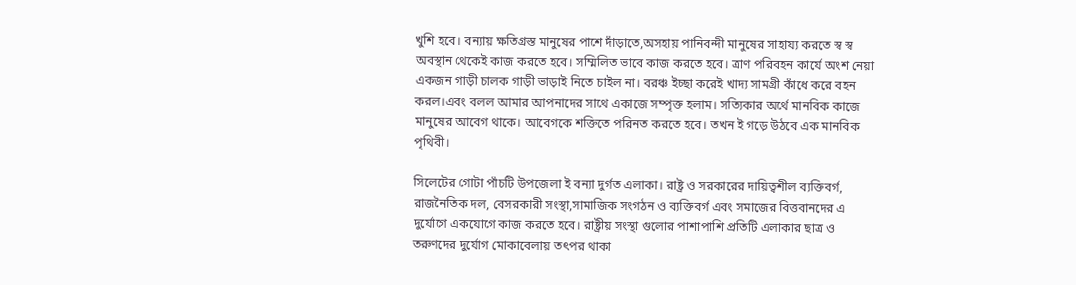খুশি হবে। বন্যায় ক্ষতিগ্রস্ত মানুষের পাশে দাঁড়াতে,অসহায় পানিবন্দী মানুষের সাহায্য করতে স্ব স্ব অবস্থান থেকেই কাজ করতে হবে। সম্মিলিত ভাবে কাজ করতে হবে। ত্রাণ পরিবহন কার্যে অংশ নেয়া একজন গাড়ী চালক গাড়ী ভাড়াই নিতে চাইল না। বরঞ্চ ইচ্ছা করেই খাদ্য সামগ্রী কাঁধে করে বহন করল।এবং বলল আমার আপনাদের সাথে একাজে সম্পৃক্ত হলাম। সত্যিকার অর্থে মানবিক কাজে মানুষের আবেগ থাকে। আবেগকে শক্তিতে পরিনত করতে হবে। তখন ই গড়ে উঠবে এক মানবিক পৃথিবী।

সিলেটের গোটা পাঁচটি উপজেলা ই বন্যা দুর্গত এলাকা। রাষ্ট্র ও সরকারের দায়িত্বশীল ব্যক্তিবর্গ, রাজনৈতিক দল, বেসরকারী সংস্থা,সামাজিক সংগঠন ও ব্যক্তিবর্গ এবং সমাজের বিত্তবানদের এ দুর্যোগে একযোগে কাজ করতে হবে। রাষ্ট্রীয় সংস্থা গুলোর পাশাপাশি প্রতিটি এলাকার ছাত্র ও তরুণদের দুর্যোগ মোকাবেলায় তৎপর থাকা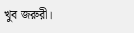খুব জরুরী।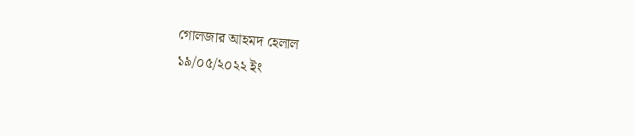গোলজার আহমদ হেলাল
১৯/০৫/২০২২ ইং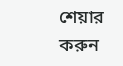শেয়ার করুন